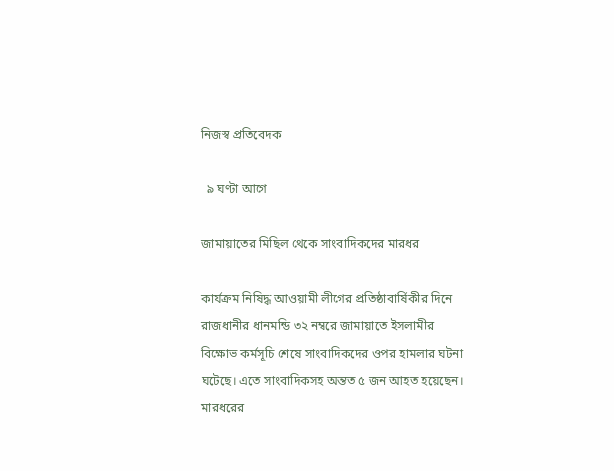নিজস্ব প্রতিবেদক

  ৯ ঘণ্টা আগে

জামায়াতের মিছিল থেকে সাংবাদিকদের মারধর

কার্যক্রম নিষিদ্ধ আওয়ামী লীগের প্রতিষ্ঠাবার্ষিকীর দিনে রাজধানীর ধানমন্ডি ৩২ নম্বরে জামায়াতে ইসলামীর বিক্ষোভ কর্মসূচি শেষে সাংবাদিকদের ওপর হামলার ঘটনা ঘটেছে। এতে সাংবাদিকসহ অন্তত ৫ জন আহত হয়েছেন। মারধরের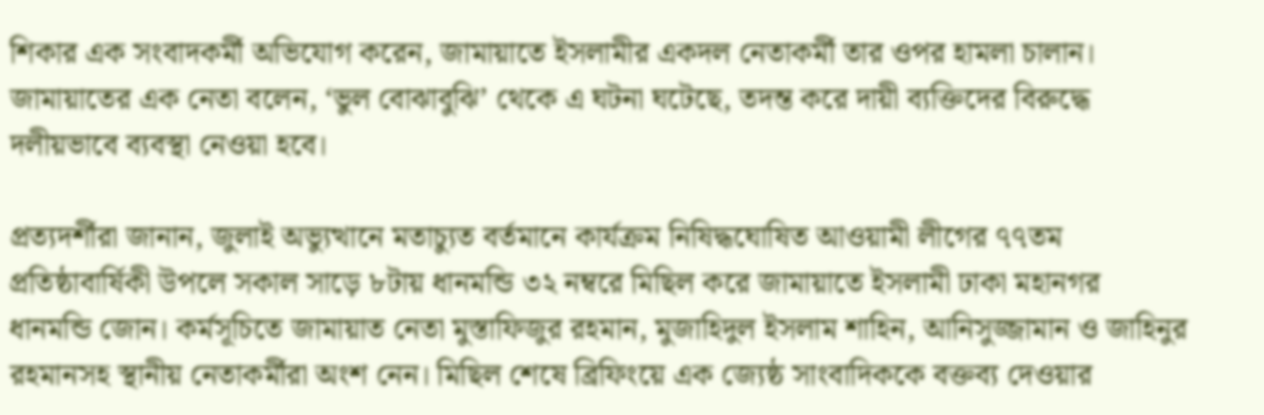শিকার এক সংবাদকর্মী অভিযোগ করেন, জামায়াতে ইসলামীর একদল নেতাকর্মী তার ওপর হামলা চালান। জামায়াতের এক নেতা বলেন, ‘ভুল বোঝাবুঝি’ থেকে এ ঘটনা ঘটেছে, তদন্ত করে দায়ী ব্যক্তিদের বিরুদ্ধে দলীয়ভাবে ব্যবস্থা নেওয়া হবে।

প্রত্যদর্শীরা জানান, জুলাই অভ্যুত্থানে মতাচ্যুত বর্তমানে কার্যক্রম নিষিদ্ধঘোষিত আওয়ামী লীগের ৭৭তম প্রতিষ্ঠাবার্ষিকী উপলে সকাল সাড়ে ৮টায় ধানমন্ডি ৩২ নম্বরে মিছিল করে জামায়াতে ইসলামী ঢাকা মহানগর ধানমন্ডি জোন। কর্মসূচিতে জামায়াত নেতা মুস্তাফিজুর রহমান, মুজাহিদুল ইসলাম শাহিন, আনিসুজ্জামান ও জাহিনুর রহমানসহ স্থানীয় নেতাকর্মীরা অংশ নেন। মিছিল শেষে ব্রিফিংয়ে এক জ্যেষ্ঠ সাংবাদিককে বক্তব্য দেওয়ার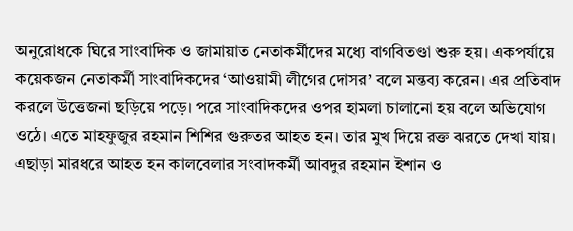অনুরোধকে ঘিরে সাংবাদিক ও জামায়াত নেতাকর্মীদের মধ্যে বাগবিতণ্ডা শুরু হয়। একপর্যায়ে কয়েকজন নেতাকর্মী সাংবাদিকদের ‘আওয়ামী লীগের দোসর’ বলে মন্তব্য করেন। এর প্রতিবাদ করলে উত্তেজনা ছড়িয়ে পড়ে। পরে সাংবাদিকদের ওপর হামলা চালানো হয় বলে অভিযোগ ওঠে। এতে মাহফুজুর রহমান শিশির গুরুতর আহত হন। তার মুখ দিয়ে রক্ত ঝরতে দেখা যায়। এছাড়া মারধরে আহত হন কালবেলার সংবাদকর্মী আবদুর রহমান ইশান ও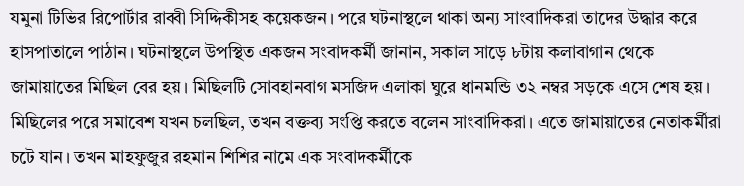যমুনা টিভির রিপোর্টার রাব্বী সিদ্দিকীসহ কয়েকজন। পরে ঘটনাস্থলে থাকা অন্য সাংবাদিকরা তাদের উদ্ধার করে হাসপাতালে পাঠান। ঘটনাস্থলে উপস্থিত একজন সংবাদকর্মী জানান, সকাল সাড়ে ৮টায় কলাবাগান থেকে জামায়াতের মিছিল বের হয়। মিছিলটি সোবহানবাগ মসজিদ এলাকা ঘুরে ধানমন্ডি ৩২ নম্বর সড়কে এসে শেষ হয়। মিছিলের পরে সমাবেশ যখন চলছিল, তখন বক্তব্য সংপ্তি করতে বলেন সাংবাদিকরা। এতে জামায়াতের নেতাকর্মীরা চটে যান। তখন মাহফুজুর রহমান শিশির নামে এক সংবাদকর্মীকে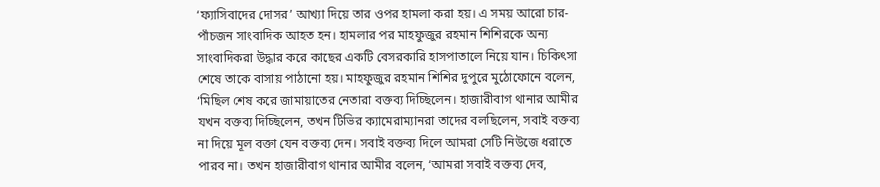‘ফ্যাসিবাদের দোসর’ আখ্যা দিয়ে তার ওপর হামলা করা হয়। এ সময় আরো চার-পাঁচজন সাংবাদিক আহত হন। হামলার পর মাহফুজুর রহমান শিশিরকে অন্য সাংবাদিকরা উদ্ধার করে কাছের একটি বেসরকারি হাসপাতালে নিয়ে যান। চিকিৎসা শেষে তাকে বাসায় পাঠানো হয়। মাহফুজুর রহমান শিশির দুপুরে মুঠোফোনে বলেন, ‘মিছিল শেষ করে জামায়াতের নেতারা বক্তব্য দিচ্ছিলেন। হাজারীবাগ থানার আমীর যখন বক্তব্য দিচ্ছিলেন, তখন টিভির ক্যামেরাম্যানরা তাদের বলছিলেন, সবাই বক্তব্য না দিয়ে মূল বক্তা যেন বক্তব্য দেন। সবাই বক্তব্য দিলে আমরা সেটি নিউজে ধরাতে পারব না। তখন হাজারীবাগ থানার আমীর বলেন, ‘আমরা সবাই বক্তব্য দেব,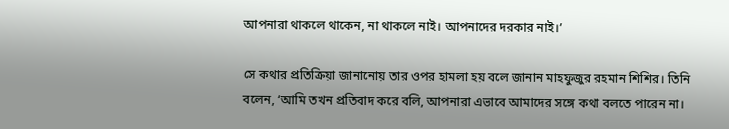আপনারা থাকলে থাকেন, না থাকলে নাই। আপনাদের দরকার নাই।’

সে কথার প্রতিক্রিয়া জানানোয় তার ওপর হামলা হয় বলে জানান মাহফুজুর রহমান শিশির। তিনি বলেন, ‘আমি তখন প্রতিবাদ করে বলি, আপনারা এভাবে আমাদের সঙ্গে কথা বলতে পারেন না।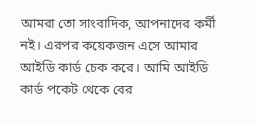আমরা তো সাংবাদিক, আপনাদের কর্মী নই। এরপর কয়েকজন এসে আমার আইডি কার্ড চেক করে। আমি আইডি কার্ড পকেট থেকে বের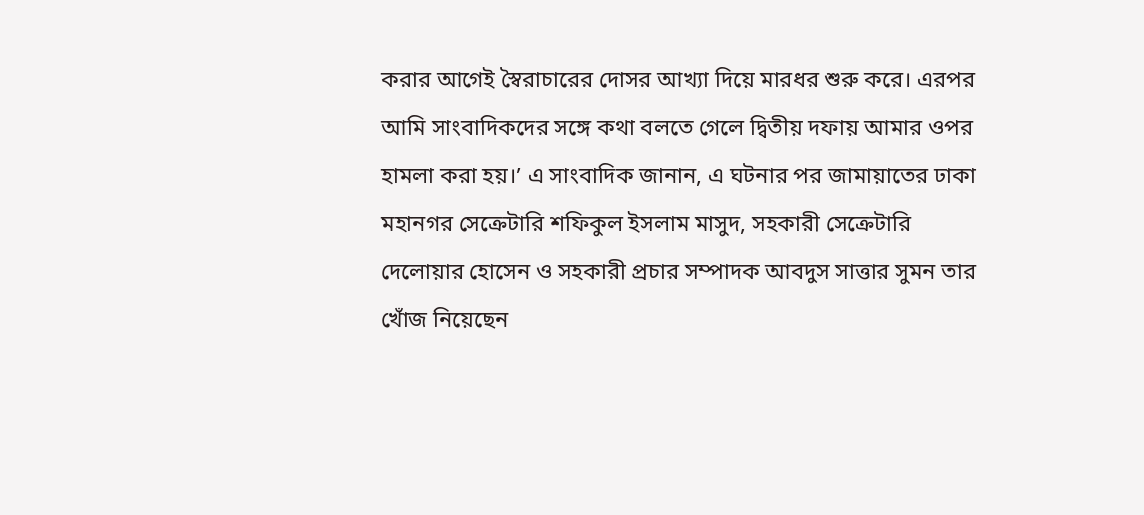করার আগেই স্বৈরাচারের দোসর আখ্যা দিয়ে মারধর শুরু করে। এরপর আমি সাংবাদিকদের সঙ্গে কথা বলতে গেলে দ্বিতীয় দফায় আমার ওপর হামলা করা হয়।’ এ সাংবাদিক জানান, এ ঘটনার পর জামায়াতের ঢাকা মহানগর সেক্রেটারি শফিকুল ইসলাম মাসুদ, সহকারী সেক্রেটারি দেলোয়ার হোসেন ও সহকারী প্রচার সম্পাদক আবদুস সাত্তার সুমন তার খোঁজ নিয়েছেন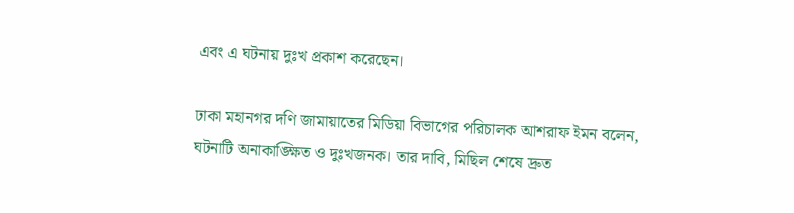এবং এ ঘটনায় দুঃখ প্রকাশ করেছেন।

ঢাকা মহানগর দণি জামায়াতের মিডিয়া বিভাগের পরিচালক আশরাফ ইমন বলেন, ঘটনাটি অনাকাঙ্ক্ষিত ও দুঃখজনক। তার দাবি, মিছিল শেষে দ্রুত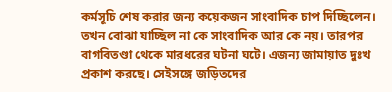কর্মসূচি শেষ করার জন্য কয়েকজন সাংবাদিক চাপ দিচ্ছিলেন। তখন বোঝা যাচ্ছিল না কে সাংবাদিক আর কে নয়। তারপর বাগবিতণ্ডা থেকে মারধরের ঘটনা ঘটে। এজন্য জামায়াত দুঃখ প্রকাশ করছে। সেইসঙ্গে জড়িতদের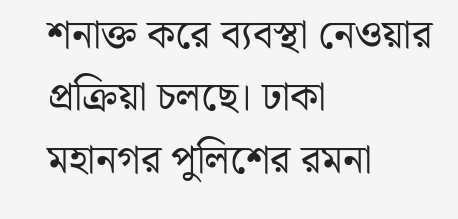শনাক্ত করে ব্যবস্থা নেওয়ার প্রক্রিয়া চলছে। ঢাকা মহানগর পুলিশের রমনা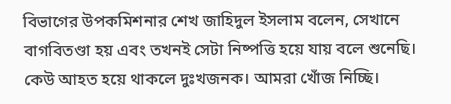বিভাগের উপকমিশনার শেখ জাহিদুল ইসলাম বলেন, সেখানে বাগবিতণ্ডা হয় এবং তখনই সেটা নিষ্পত্তি হয়ে যায় বলে শুনেছি। কেউ আহত হয়ে থাকলে দুঃখজনক। আমরা খোঁজ নিচ্ছি।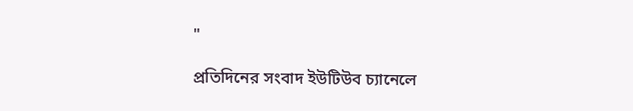"

প্রতিদিনের সংবাদ ইউটিউব চ্যানেলে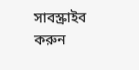সাবস্ক্রাইব করুন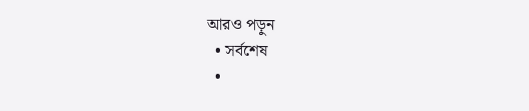আরও পড়ুন
  • সর্বশেষ
  •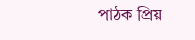পাঠক প্রিয়